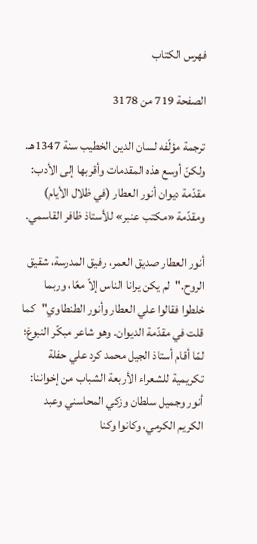فهرس الكتاب

الصفحة 719 من 3178

ترجمة مؤلّفه لسان الدين الخطيب سنة 1347هـ. ولكنّ أوسع هذه المقدمات وأقربها إلى الأدب: مقدّمة ديوان أنور العطار (في ظلال الأيام) ومقدّمة «مكتب عنبر» للأستاذ ظافر القاسمي.

أنور العطار صديق العمر، رفيق المدرسة، شقيق الروح."لم يكن يرانا الناس إلاّ معًا، وربما خلطوا فقالوا علي العطار وأنور الطنطاوي"كما قلت في مقدّمة الديوان. وهو شاعر مبكّر النبوغ؛ لمّا أقام أستاذ الجيل محمد كرد علي حفلة تكريمية للشعراء الأربعة الشباب من إخواننا: أنور وجميل سلطان وزكي المحاسني وعبد الكريم الكرمي، وكانوا وكنا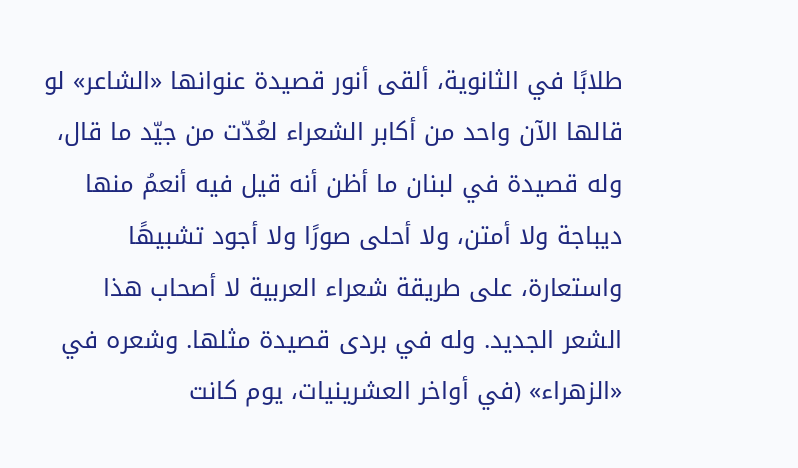طلابًا في الثانوية، ألقى أنور قصيدة عنوانها «الشاعر» لو قالها الآن واحد من أكابر الشعراء لعُدّت من جيّد ما قال، وله قصيدة في لبنان ما أظن أنه قيل فيه أنعمُ منها ديباجة ولا أمتن، ولا أحلى صورًا ولا أجود تشبيهًا واستعارة، على طريقة شعراء العربية لا أصحاب هذا الشعر الجديد. وله في بردى قصيدة مثلها. وشعره في «الزهراء» (في أواخر العشرينيات، يوم كانت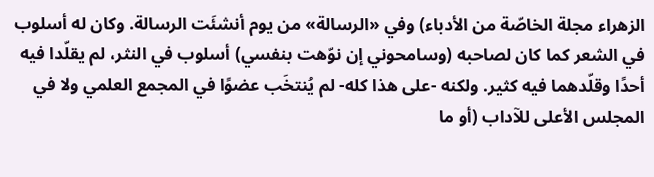الزهراء مجلة الخاصّة من الأدباء) وفي «الرسالة» من يوم أنشئَت الرسالة. وكان له أسلوب في الشعر كما كان لصاحبه (وسامحوني إن نوّهت بنفسي) أسلوب في النثر، لم يقلّدا فيه أحدًا وقلّدهما فيه كثير. ولكنه -على هذا كله- لم يُنتخَب عضوًا في المجمع العلمي ولا في المجلس الأعلى للآداب (أو ما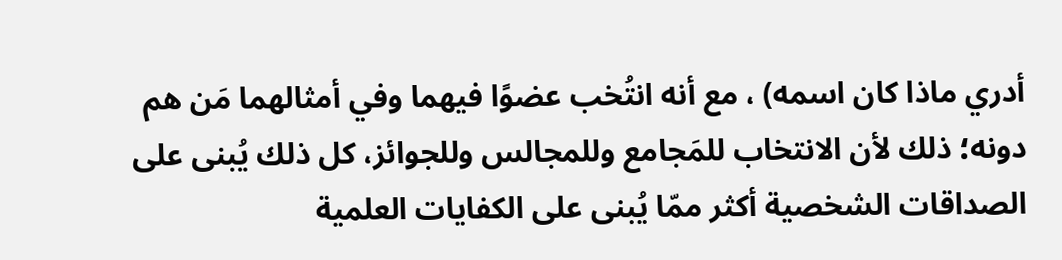أدري ماذا كان اسمه) ، مع أنه انتُخب عضوًا فيهما وفي أمثالهما مَن هم دونه؛ ذلك لأن الانتخاب للمَجامع وللمجالس وللجوائز، كل ذلك يُبنى على الصداقات الشخصية أكثر ممّا يُبنى على الكفايات العلمية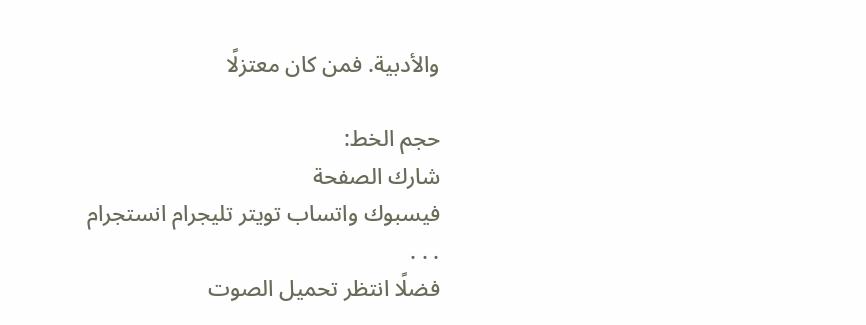والأدبية. فمن كان معتزلًا

حجم الخط:
شارك الصفحة
فيسبوك واتساب تويتر تليجرام انستجرام
. . .
فضلًا انتظر تحميل الصوت